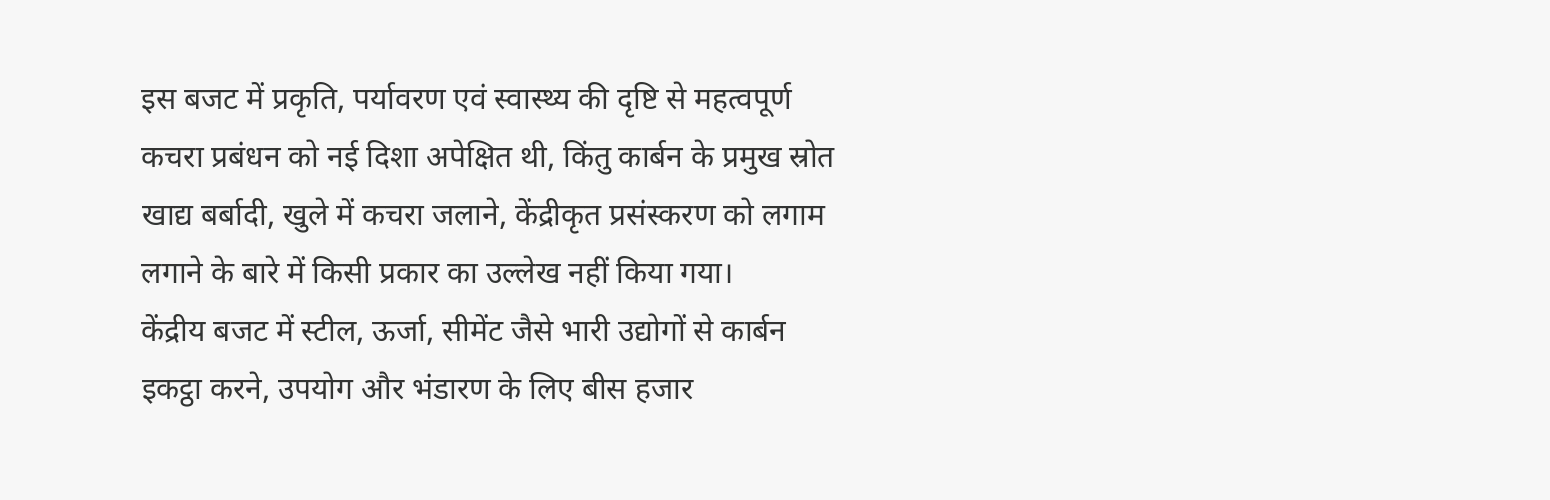इस बजट में प्रकृति, पर्यावरण एवं स्वास्थ्य की दृष्टि से महत्वपूर्ण कचरा प्रबंधन को नई दिशा अपेक्षित थी, किंतु कार्बन के प्रमुख स्रोत खाद्य बर्बादी, खुले में कचरा जलाने, केंद्रीकृत प्रसंस्करण को लगाम लगाने के बारे में किसी प्रकार का उल्लेख नहीं किया गया।
केंद्रीय बजट में स्टील, ऊर्जा, सीमेंट जैसे भारी उद्योगों से कार्बन इकट्ठा करने, उपयोग और भंडारण के लिए बीस हजार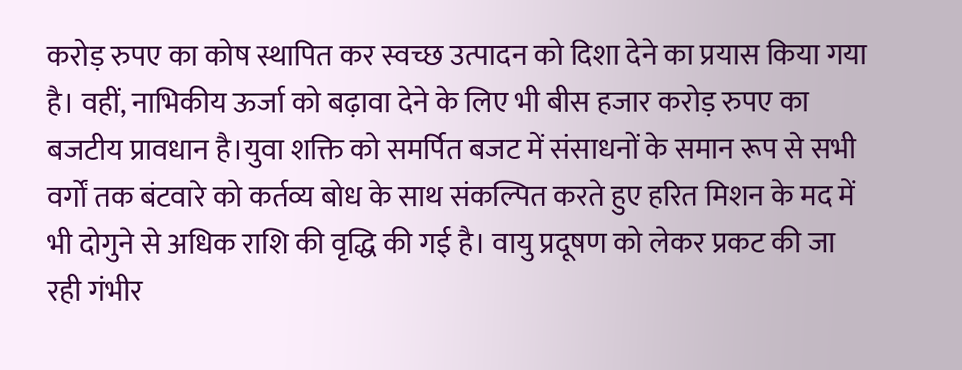करोड़ रुपए का कोष स्थापित कर स्वच्छ उत्पादन को दिशा देने का प्रयास किया गया है। वहीं, नाभिकीय ऊर्जा को बढ़ावा देने के लिए भी बीस हजार करोड़ रुपए का बजटीय प्रावधान है।युवा शक्ति को समर्पित बजट में संसाधनों के समान रूप से सभी वर्गों तक बंटवारे को कर्तव्य बोध के साथ संकल्पित करते हुए हरित मिशन के मद में भी दोगुने से अधिक राशि की वृद्धि की गई है। वायु प्रदूषण को लेकर प्रकट की जा रही गंभीर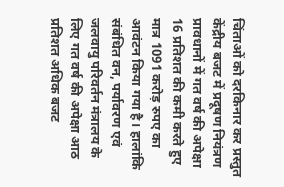चिंताओं को दरकिनार कर प्रस्तुत केंद्रीय बजट में प्रदूषण नियंत्रण प्रावधानों में गत वर्ष की अपेक्षा 16 प्रतिशत की कमी करते हुए मात्र 1091 करोड़ रुपए का आवंटन किया गया है। हालांकि संबंधित वन, पर्यावरण एवं जलवायु परिवर्तन मंत्रालय के लिए गत वर्ष की अपेक्षा आठ प्रतिशत अधिक बजट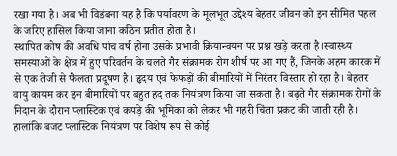रखा गया है। अब भी विडंबना यह है कि पर्यावरण के मूलभूत उद्देश्य बेहतर जीवन को इन सीमित पहल के जरिए हासिल किया जाना कठिन प्रतीत होता है।
स्थापित कोष की अवधि पांच वर्ष होना उसके प्रभावी क्रियान्वयन पर प्रश्न खड़े करता है।स्वास्थ्य समस्याओं के क्षेत्र में हुए परिवर्तन के चलते गैर संक्रामक रोग शीर्ष पर आ गए हैं, जिनके अहम कारक में से एक तेजी से फैलता प्रदूषण है। हृदय एवं फेफड़ों की बीमारियों में निरंतर विस्तार हो रहा है। बेहतर वायु कायम कर इन बीमारियों पर बहुत हद तक नियंत्रण किया जा सकता है। बढ़ते गैर संक्रामक रोगों के निदान के दौरान प्लास्टिक एवं कपड़े की भूमिका को लेकर भी गहरी चिंता प्रकट की जाती रही है। हालांकि बजट प्लास्टिक नियंत्रण पर विशेष रूप से कोई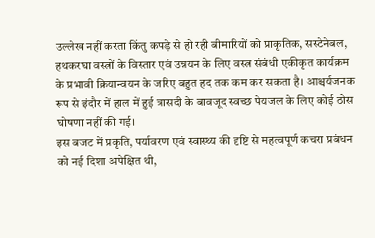उल्लेख नहीं करता किंतु कपड़े से हो रही बीमारियों को प्राकृतिक, सस्टेनेबल, हथकरघा वस्त्रों के विस्तार एवं उन्नयन के लिए वस्त्र संबंधी एकीकृत कार्यक्रम के प्रभावी क्रियान्वयन के जरिए बहुत हद तक कम कर सकता है। आश्चर्यजनक रूप से इंदौर में हाल में हुई त्रासदी के बावजूद स्वच्छ पेयजल के लिए कोई ठोस घोषणा नहीं की गई।
इस बजट में प्रकृति, पर्यावरण एवं स्वास्थ्य की दृष्टि से महत्वपूर्ण कचरा प्रबंधन को नई दिशा अपेक्षित थी,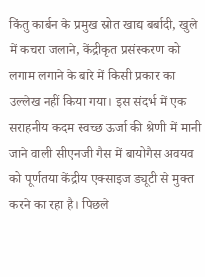किंतु कार्बन के प्रमुख स्रोत खाद्य बर्बादी, खुले में कचरा जलाने, केंद्रीकृत प्रसंस्करण को लगाम लगाने के बारे में किसी प्रकार का उल्लेख नहीं किया गया। इस संदर्भ में एक सराहनीय कदम स्वच्छ ऊर्जा की श्रेणी में मानी जाने वाली सीएनजी गैस में बायोगैस अवयव को पूर्णतया केंद्रीय एक्साइज ड्यूटी से मुक्त करने का रहा है। पिछले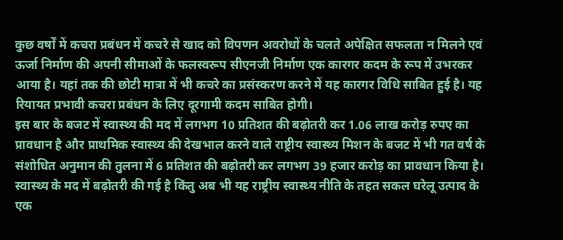कुछ वर्षों में कचरा प्रबंधन में कचरे से खाद को विपणन अवरोधों के चलते अपेक्षित सफलता न मिलने एवं ऊर्जा निर्माण की अपनी सीमाओं के फलस्वरूप सीएनजी निर्माण एक कारगर कदम के रूप में उभरकर आया है। यहां तक की छोटी मात्रा में भी कचरे का प्रसंस्करण करने में यह कारगर विधि साबित हुई है। यह रियायत प्रभावी कचरा प्रबंधन के लिए दूरगामी कदम साबित होगी।
इस बार के बजट में स्वास्थ्य की मद में लगभग 10 प्रतिशत की बढ़ोतरी कर 1.06 लाख करोड़ रुपए का प्रावधान है और प्राथमिक स्वास्थ्य की देखभाल करने वाले राष्ट्रीय स्वास्थ्य मिशन के बजट में भी गत वर्ष के संशोधित अनुमान की तुलना में 6 प्रतिशत की बढ़ोतरी कर लगभग 39 हजार करोड़ का प्रावधान किया है। स्वास्थ्य के मद में बढ़ोतरी की गई है किंतु अब भी यह राष्ट्रीय स्वास्थ्य नीति के तहत सकल घरेलू उत्पाद के एक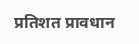प्रतिशत प्रावधान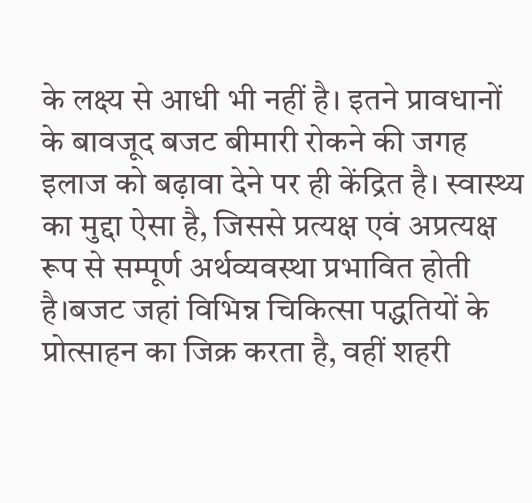के लक्ष्य से आधी भी नहीं है। इतने प्रावधानों के बावजूद बजट बीमारी रोकने की जगह इलाज को बढ़ावा देने पर ही केंद्रित है। स्वास्थ्य का मुद्दा ऐसा है, जिससे प्रत्यक्ष एवं अप्रत्यक्ष रूप से सम्पूर्ण अर्थव्यवस्था प्रभावित होती है।बजट जहां विभिन्न चिकित्सा पद्धतियों के प्रोत्साहन का जिक्र करता है, वहीं शहरी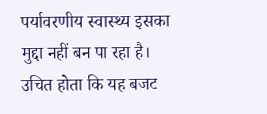पर्यावरणीय स्वास्थ्य इसका मुद्दा नहीं बन पा रहा है। उचित होता कि यह बजट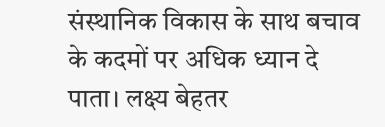संस्थानिक विकास के साथ बचाव के कदमों पर अधिक ध्यान दे पाता। लक्ष्य बेहतर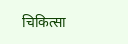चिकित्सा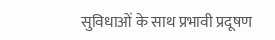सुविधाओं के साथ प्रभावी प्रदूषण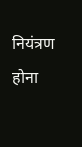नियंत्रण होना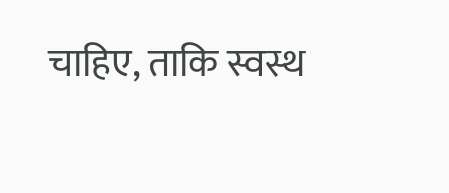चाहिए, ताकि स्वस्थ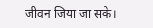जीवन जिया जा सके।